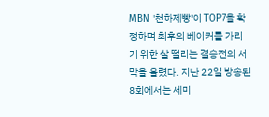MBN '천하제빵'이 TOP7을 확정하며 최후의 베이커를 가리기 위한 살 떨리는 결승전의 서막을 올렸다. 지난 22일 방송된 8회에서는 세미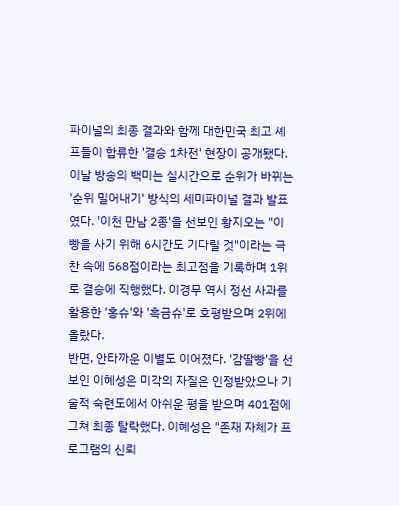파이널의 최종 결과와 함께 대한민국 최고 셰프들이 합류한 '결승 1차전' 현장이 공개됐다.
이날 방송의 백미는 실시간으로 순위가 바뀌는 '순위 밀어내기' 방식의 세미파이널 결과 발표였다. '이천 만남 2종'을 선보인 황지오는 "이 빵을 사기 위해 6시간도 기다릴 것"이라는 극찬 속에 568점이라는 최고점을 기록하며 1위로 결승에 직행했다. 이경무 역시 정선 사과를 활용한 '홍슈'와 '흑금슈'로 호평받으며 2위에 올랐다.
반면, 안타까운 이별도 이어졌다. '감딸빵'을 선보인 이혜성은 미각의 자질은 인정받았으나 기술적 숙련도에서 아쉬운 평을 받으며 401점에 그쳐 최종 탈락했다. 이혜성은 "존재 자체가 프로그램의 신뢰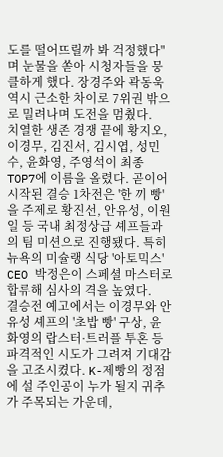도를 떨어뜨릴까 봐 걱정했다"며 눈물을 쏟아 시청자들을 뭉클하게 했다. 장경주와 곽동욱 역시 근소한 차이로 7위권 밖으로 밀려나며 도전을 멈췄다.
치열한 생존 경쟁 끝에 황지오, 이경무, 김진서, 김시엽, 성민수, 윤화영, 주영석이 최종 TOP7에 이름을 올렸다. 곧이어 시작된 결승 1차전은 '한 끼 빵'을 주제로 황진선, 안유성, 이원일 등 국내 최정상급 셰프들과의 팀 미션으로 진행됐다. 특히 뉴욕의 미슐랭 식당 '아토믹스' CEO 박정은이 스페셜 마스터로 합류해 심사의 격을 높였다.
결승전 예고에서는 이경무와 안유성 셰프의 '초밥 빵' 구상, 윤화영의 랍스터·트러플 투혼 등 파격적인 시도가 그려져 기대감을 고조시켰다. K-제빵의 정점에 설 주인공이 누가 될지 귀추가 주목되는 가운데,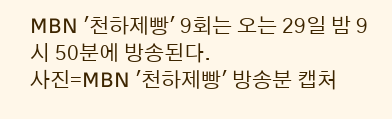MBN '천하제빵' 9회는 오는 29일 밤 9시 50분에 방송된다.
사진=MBN '천하제빵' 방송분 캡처